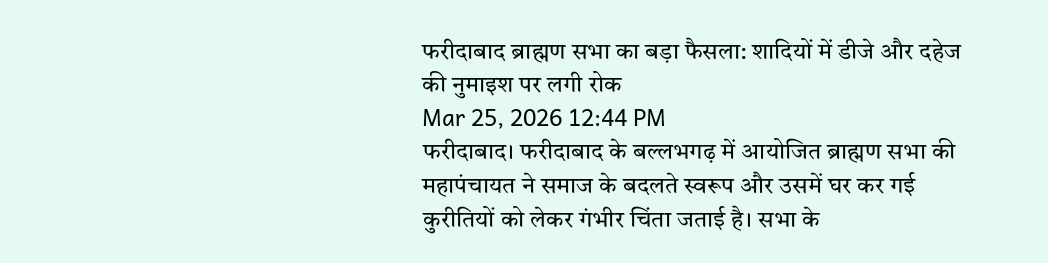फरीदाबाद ब्राह्मण सभा का बड़ा फैसला: शादियों में डीजे और दहेज की नुमाइश पर लगी रोक
Mar 25, 2026 12:44 PM
फरीदाबाद। फरीदाबाद के बल्लभगढ़ में आयोजित ब्राह्मण सभा की महापंचायत ने समाज के बदलते स्वरूप और उसमें घर कर गई कुरीतियों को लेकर गंभीर चिंता जताई है। सभा के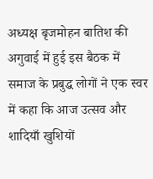अध्यक्ष बृजमोहन बातिश की अगुवाई में हुई इस बैठक में समाज के प्रबुद्ध लोगों ने एक स्वर में कहा कि आज उत्सव और शादियाँ खुशियों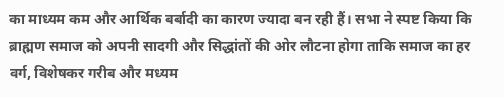का माध्यम कम और आर्थिक बर्बादी का कारण ज्यादा बन रही हैं। सभा ने स्पष्ट किया कि ब्राह्मण समाज को अपनी सादगी और सिद्धांतों की ओर लौटना होगा ताकि समाज का हर वर्ग, विशेषकर गरीब और मध्यम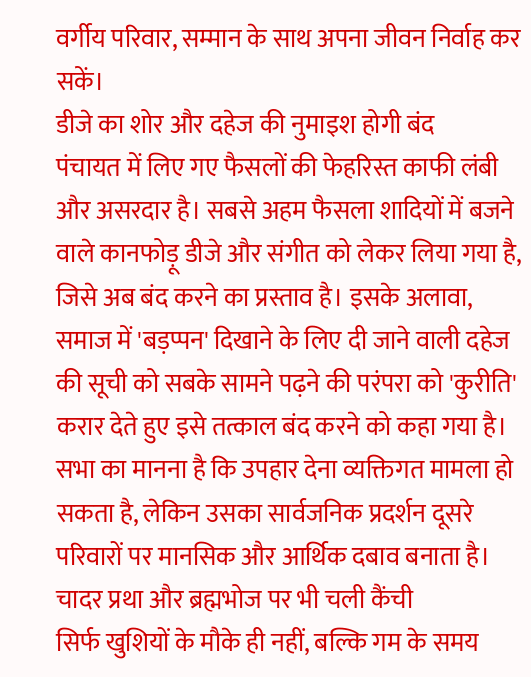वर्गीय परिवार, सम्मान के साथ अपना जीवन निर्वाह कर सकें।
डीजे का शोर और दहेज की नुमाइश होगी बंद
पंचायत में लिए गए फैसलों की फेहरिस्त काफी लंबी और असरदार है। सबसे अहम फैसला शादियों में बजने वाले कानफोड़ू डीजे और संगीत को लेकर लिया गया है, जिसे अब बंद करने का प्रस्ताव है। इसके अलावा, समाज में 'बड़प्पन' दिखाने के लिए दी जाने वाली दहेज की सूची को सबके सामने पढ़ने की परंपरा को 'कुरीति' करार देते हुए इसे तत्काल बंद करने को कहा गया है। सभा का मानना है कि उपहार देना व्यक्तिगत मामला हो सकता है, लेकिन उसका सार्वजनिक प्रदर्शन दूसरे परिवारों पर मानसिक और आर्थिक दबाव बनाता है।
चादर प्रथा और ब्रह्मभोज पर भी चली कैंची
सिर्फ खुशियों के मौके ही नहीं, बल्कि गम के समय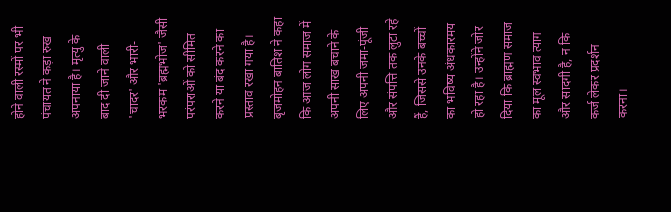होने वाली रस्मों पर भी पंचायत ने कड़ा रुख अपनाया है। मृत्यु के बाद दी जाने वाली 'चादर' और भारी-भरकम 'ब्रह्मभोज' जैसी परंपराओं को सीमित करने या बंद करने का प्रस्ताव रखा गया है। बृजमोहन बातिश ने कहा कि आज लोग समाज में अपनी साख बचाने के लिए अपनी जमा-पूंजी और संपत्ति तक लुटा रहे हैं, जिससे उनके बच्चों का भविष्य अंधकारमय हो रहा है। उन्होंने जोर दिया कि ब्राह्मण समाज का मूल स्वभाव त्याग और सादगी है, न कि कर्ज लेकर प्रदर्शन करना।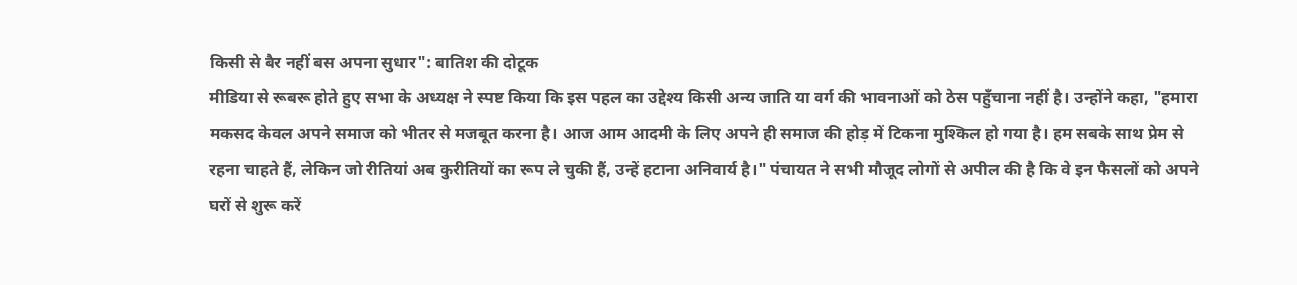किसी से बैर नहीं बस अपना सुधार": बातिश की दोटूक
मीडिया से रूबरू होते हुए सभा के अध्यक्ष ने स्पष्ट किया कि इस पहल का उद्देश्य किसी अन्य जाति या वर्ग की भावनाओं को ठेस पहुँचाना नहीं है। उन्होंने कहा, "हमारा मकसद केवल अपने समाज को भीतर से मजबूत करना है। आज आम आदमी के लिए अपने ही समाज की होड़ में टिकना मुश्किल हो गया है। हम सबके साथ प्रेम से रहना चाहते हैं, लेकिन जो रीतियां अब कुरीतियों का रूप ले चुकी हैं, उन्हें हटाना अनिवार्य है।" पंचायत ने सभी मौजूद लोगों से अपील की है कि वे इन फैसलों को अपने घरों से शुरू करें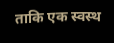ताकि एक स्वस्थ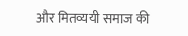और मितव्ययी समाज की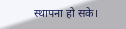स्थापना हो सके।